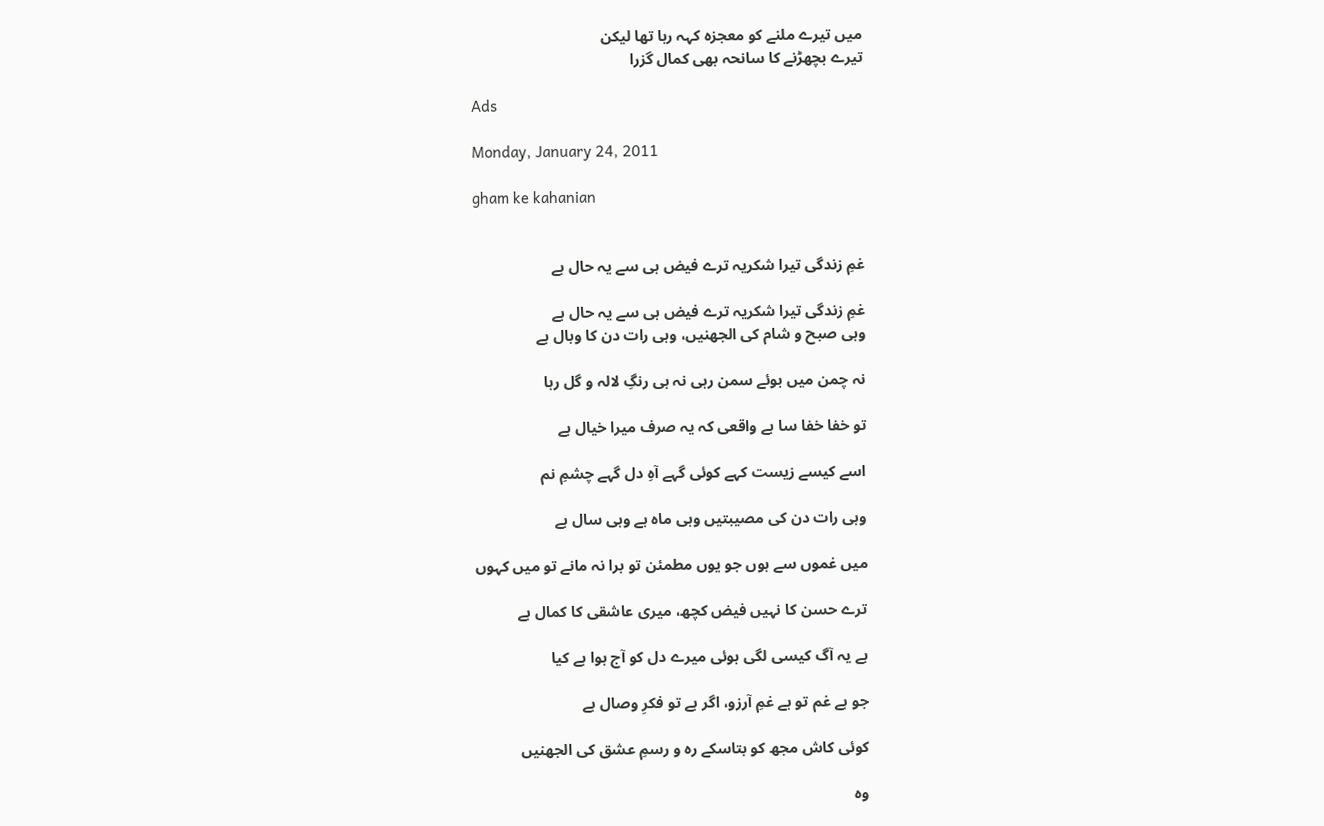میں تیرے ملنے کو معجزہ کہہ رہا تھا لیکن
تیرے بچھڑنے کا سانحہ بھی کمال گزرا

Ads

Monday, January 24, 2011

gham ke kahanian


غمِ زندگی تیرا شکریہ ترے فیض ہی سے یہ حال ہے

غمِ زندگی تیرا شکریہ ترے فیض ہی سے یہ حال ہے
وہی صبح و شام کی الجھنیں، وہی رات دن کا وبال ہے

نہ چمن میں بوئے سمن رہی نہ ہی رنگِ لالہ و گل رہا

تو خفا خفا سا ہے واقعی کہ یہ صرف میرا خیال ہے

اسے کیسے زیست کہے کوئی گہے آہِ دل گہے چشمِ نم

وہی رات دن کی مصیبتیں وہی ماہ ہے وہی سال ہے

میں غموں سے ہوں جو یوں مطمئن تو برا نہ مانے تو میں کہوں

ترے حسن کا نہیں فیض کچھ، میری عاشقی کا کمال ہے

ہے یہ آگ کیسی لگی ہوئی میرے دل کو آج ہوا ہے کیا

جو ہے غم تو ہے غمِ آرزو، اگر ہے تو فکرِ وصال ہے

کوئی کاش مجھ کو بتاسکے رہ و رسمِ عشق کی الجھنیں

وہ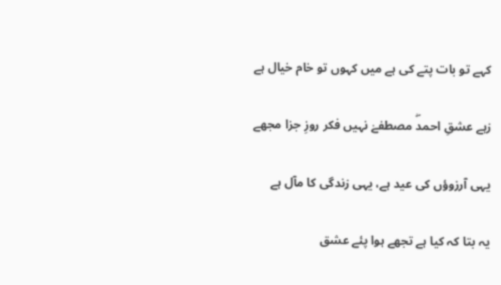کہے تو بات پتے کی ہے میں کہوں تو خام خیال ہے

زہے عشقِ احمدۖ مصطفےٰ نہیں فکر روزِ جزا مجھے

یہی آرزوؤں کی عید ہے، یہی زندگی کا مآل ہے

یہ بتا کہ کیا ہے تجھے ہوا پئے عشق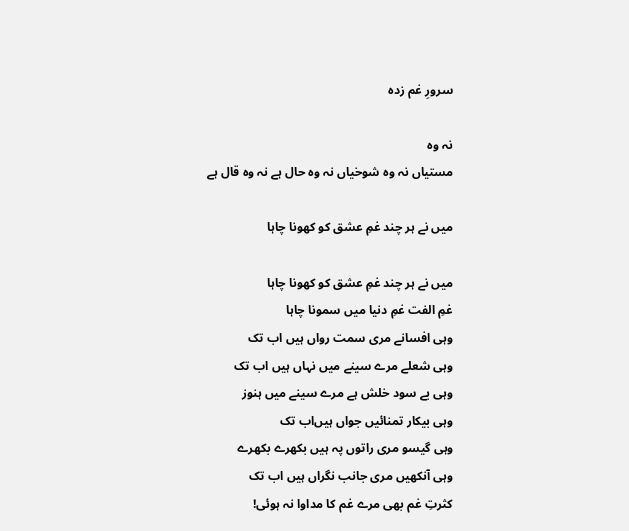سرورِ غم زدہ

نہ وہ
مستیاں نہ وہ شوخیاں نہ وہ حال ہے نہ وہ قال ہے

میں نے ہر چند غمِ عشق کو کھونا چاہا

میں نے ہر چند غمِ عشق کو کھونا چاہا
غمِ الفت غمِ دنیا میں سمونا چاہا
وہی افسانے مری سمت رواں ہیں اب تک
وہی شعلے مرے سینے میں نہاں ہیں اب تک
وہی بے سود خلش ہے مرے سینے میں ہنوز
وہی بیکار تمنائیں جواں ہیں‌اب تک
وہی گیسو مری راتوں پہ ہیں بکھرے بکھرے
وہی آنکھیں مری جانب نگراں ہیں اب تک
کثرتِ غم بھی مرے غم کا مداوا نہ ہوئی!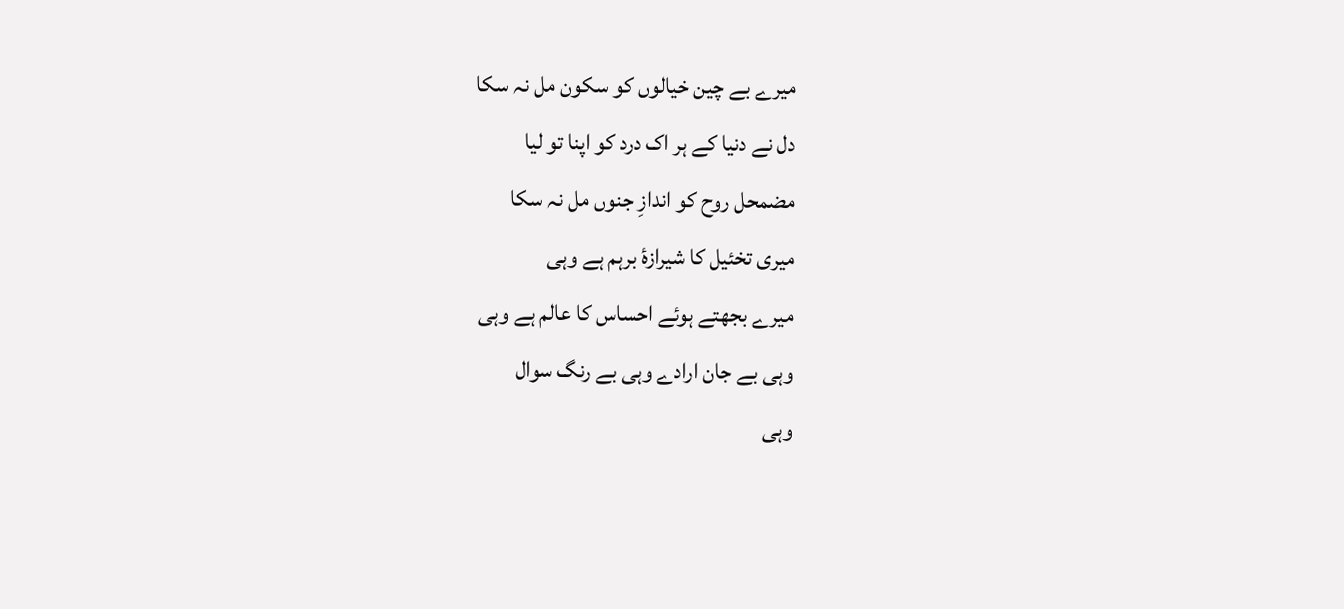میرے بے چین خیالوں کو سکون مل نہ سکا
دل نے دنیا کے ہر اک درد کو اپنا تو لیا
مضمحل روح کو اندازِ جنوں مل نہ سکا
میری تخئیل کا شیرازۂ برہم ہے وہی
میرے بجھتے ہوئے احساس کا عالم ہے وہی
وہی بے جان ارادے وہی بے رنگ سوال
وہی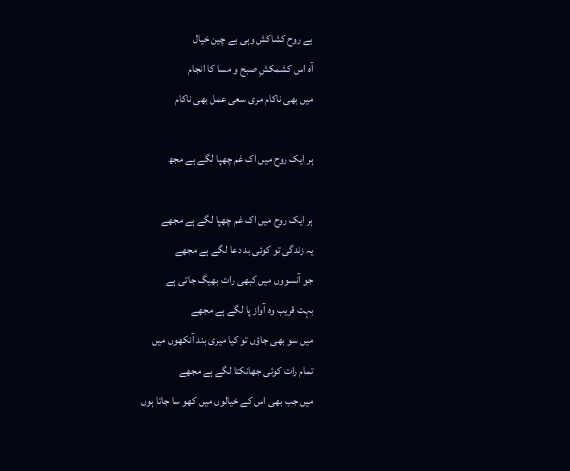بے روح کشاکش وہی بے چین خیال
آہ اس کشمکشِ صبح و مسا کا انجام
میں بھی ناکام مری سعی عمل بھی ناکام

ہر ایک روح میں اک غم چھپا لگے ہے مجھ

ہر ایک روح میں اک غم چھپا لگے ہے مجھے
یہ زندگی تو کوئی بد دعا لگے ہے مجھے
جو آنسووں میں کبھی رات بھیگ جاتی ہے
بہت قریب وہ آواز پا لگے ہے مجھے
میں سو بھی جاؤں تو کیا میری بند آنکھوں میں
تمام رات کوئی جھانکتا لگے ہے مجھے
میں جب بھی اس کے خیالوں میں کھو سا جاتا ہوں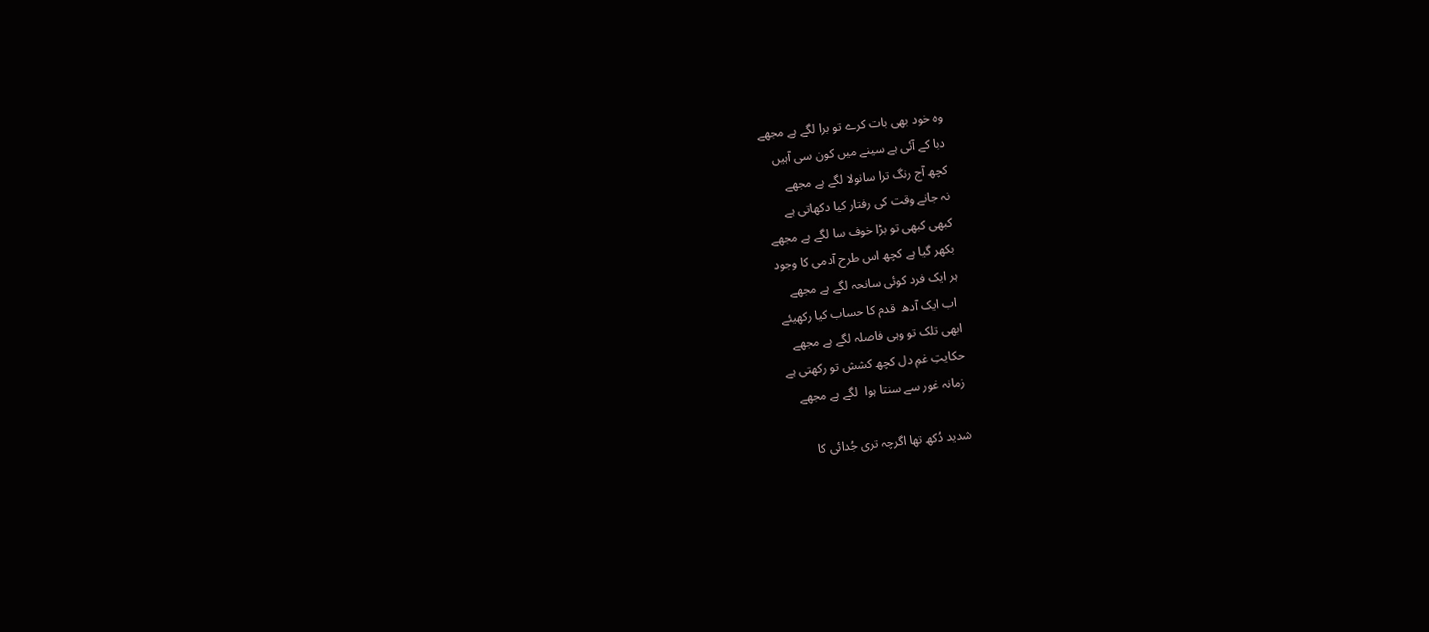وہ خود بھی بات کرے تو برا لگے ہے مجھے
دبا کے آئی ہے سینے میں کون سی آہیں
کچھ آج رنگ ترا سانولا لگے ہے مجھے
نہ جانے وقت کی رفتار کیا دکھاتی ہے
کبھی کبھی تو بڑا خوف سا لگے ہے مجھے
بکھر گیا ہے کچھ اس طرح آدمی کا وجود
ہر ایک فرد کوئی سانحہ لگے ہے مجھے
 اب ایک آدھ  قدم کا حساب کیا رکھیئے
ابھی تلک تو وہی فاصلہ لگے ہے مجھے
حکایتِ غمِ دل کچھ کشش تو رکھتی ہے
 زمانہ غور سے سنتا ہوا  لگے ہے مجھے

شدید دُکھ تھا اگرچہ تری جُدائی کا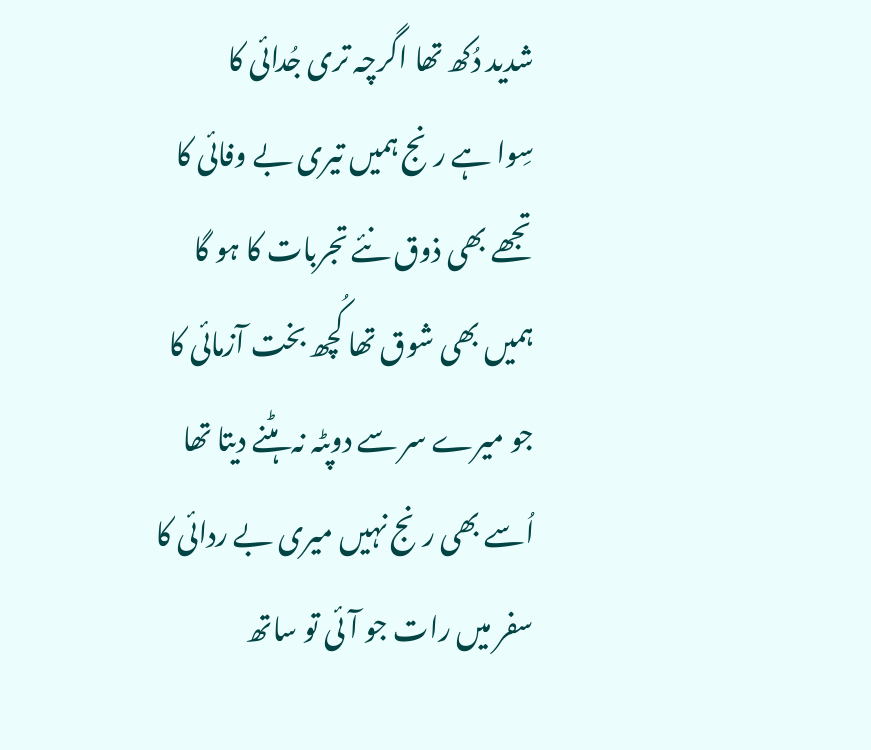شدید دُکھ تھا اگرچہ تری جُدائی کا
سِوا ہے رنج ہمیں تیری بے وفائی کا
تجھے بھی ذوق نئے تجربات کا ہو گا
ہمیں بھی شوق تھا کُچھ بخت آزمائی کا
جو میرے سر سے دوپٹہ نہ ہٹنے دیتا تھا
اُسے بھی رنج نہیں میری بے ردائی کا
سفر میں رات جو آئی تو ساتھ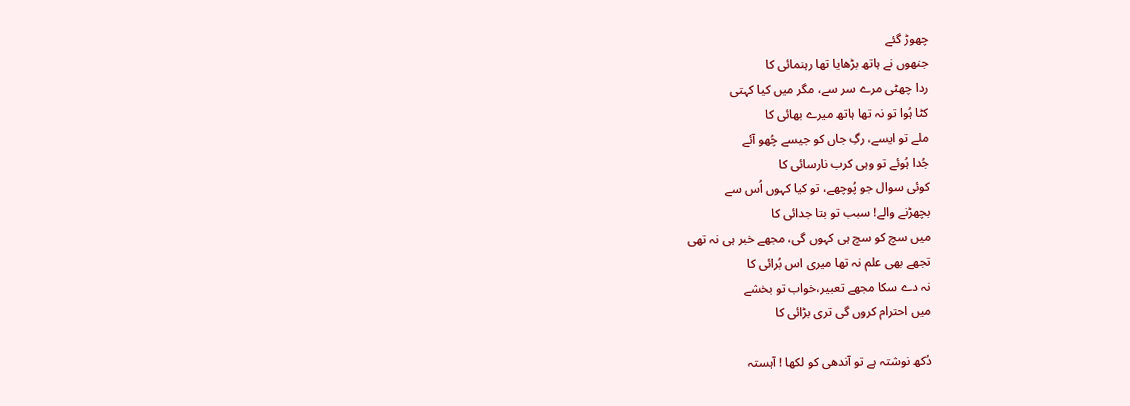چھوڑ گئے
جنھوں نے ہاتھ بڑھایا تھا رہنمائی کا
ردا چھٹی مرے سر سے، مگر میں کیا کہتی
کٹا ہُوا تو نہ تھا ہاتھ میرے بھائی کا
ملے تو ایسے، رگِ جاں کو جیسے چُھو آئے
جُدا ہُوئے تو وہی کرب نارسائی کا
کوئی سوال جو پُوچھے، تو کیا کہوں اُس سے
بچھڑنے والے! سبب تو بتا جدائی کا
میں سچ کو سچ ہی کہوں گی، مجھے خبر ہی نہ تھی
تجھے بھی علم نہ تھا میری اس بُرائی کا
نہ دے سکا مجھے تعبیر،خواب تو بخشے
میں احترام کروں گی تری بڑائی کا

دُکھ نوشتہ ہے تو آندھی کو لکھا ! آہستہ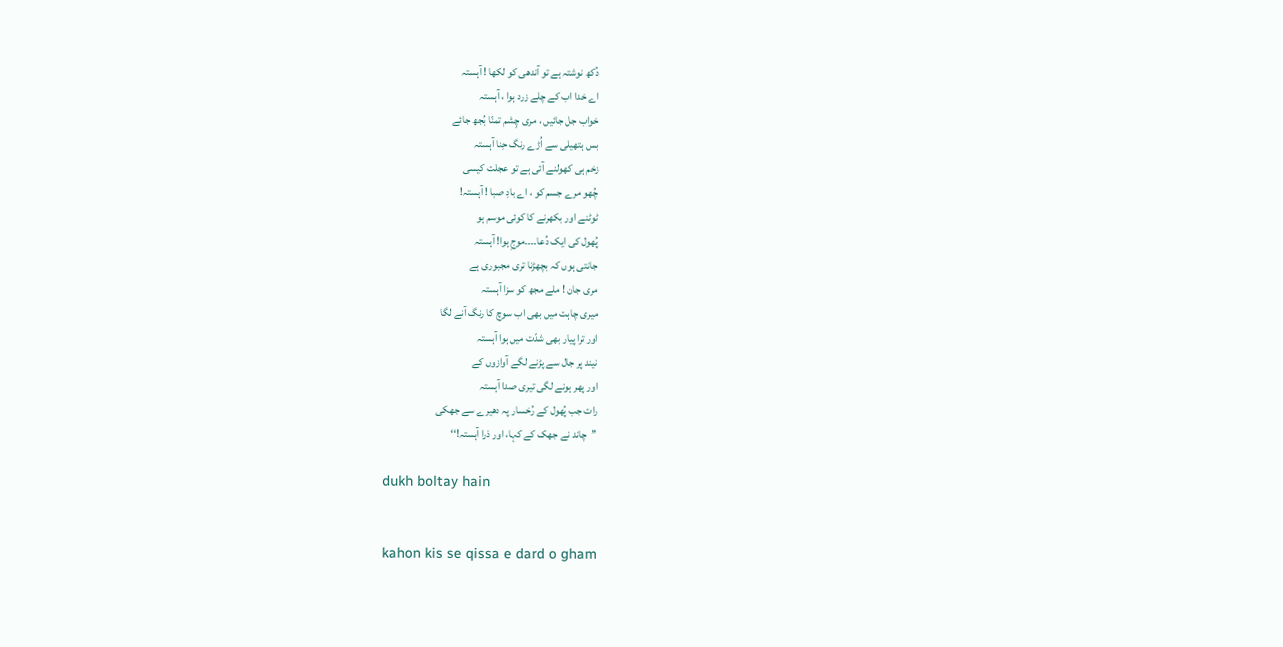دُکھ نوشتہ ہے تو آندھی کو لکھا ! آہستہ
اے خدا اب کے چلے زرد ہوا ، آہستہ
خواب جل جائیں ، مری چِشم تمنّا بُجھ جائے
بس ہتھیلی سے اُڑے رنگ حِنا آہستہ
زخم ہی کھولنے آئی ہے تو عجلت کیسی
چُھو مرے جسم کو ، اے بادِ صبا ! آہستہ!
ٹوٹنے اور بکھرنے کا کوئی موسم ہو
پُھول کی ایک دُعا۔۔۔۔موجِ ہوا! آہستہ
جانتی ہوں کہ بچھڑنا تری مجبوری ہے
مری جان ! ملے مجھ کو سزا آہستہ
میری چاہت میں بھی اب سوچ کا رنگ آنے لگا
اور ترا پیار بھی شدّت میں ہوا آہستہ
نیند پر جال سے پڑنے لگے آوازوں کے
اور پھر ہونے لگی تیری صدا آہستہ
رات جب پُھول کے رُخسار پہ دھیرے سے جھکی
’’چاند نے جھک کے کہا، اور ذرا آہستہ!‘‘

dukh boltay hain


kahon kis se qissa e dard o gham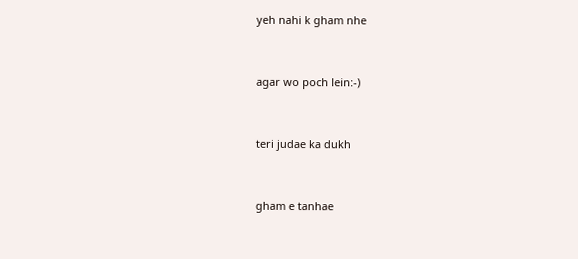yeh nahi k gham nhe


agar wo poch lein:-)


teri judae ka dukh


gham e tanhae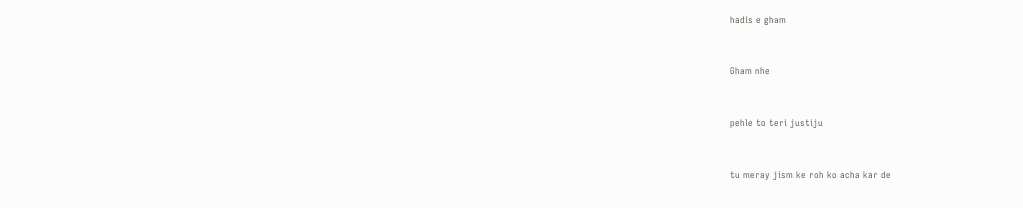hadis e gham


Gham nhe


pehle to teri justiju


tu meray jism ke roh ko acha kar de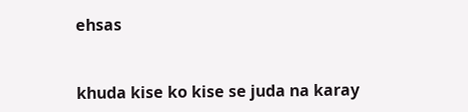ehsas


khuda kise ko kise se juda na karay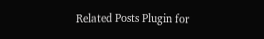Related Posts Plugin for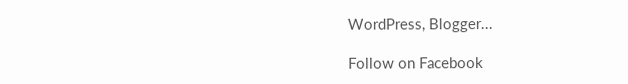WordPress, Blogger...

Follow on Facebook